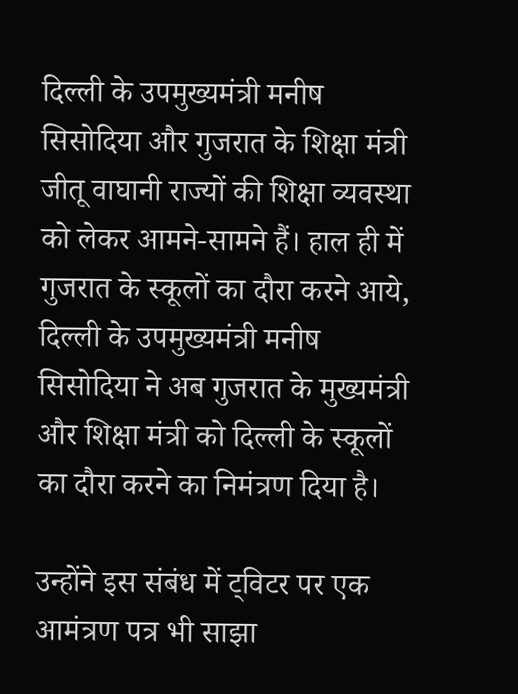दिल्ली के उपमुख्यमंत्री मनीष सिसोदिया और गुजरात के शिक्षा मंत्री जीतू वाघानी राज्यों की शिक्षा व्यवस्था को लेकर आमने-सामने हैं। हाल ही में गुजरात के स्कूलों का दौरा करने आये, दिल्ली के उपमुख्यमंत्री मनीष सिसोदिया ने अब गुजरात के मुख्यमंत्री और शिक्षा मंत्री को दिल्ली के स्कूलों का दौरा करने का निमंत्रण दिया है।

उन्होंने इस संबंध में ट्विटर पर एक आमंत्रण पत्र भी साझा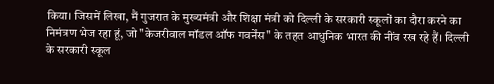किया। जिसमें लिखा, मैं गुजरात के मुख्यमंत्री और शिक्षा मंत्री को दिल्ली के सरकारी स्कूलों का दौरा करने का निमंत्रण भेज रहा हूं, जो "केजरीवाल मॉडल ऑफ गवर्नेंस" के तहत आधुनिक भारत की नींव रख रहे हैं। दिल्ली के सरकारी स्कूल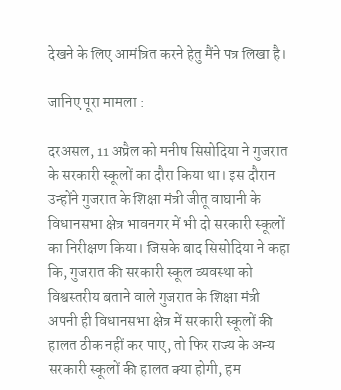देखने के लिए आमंत्रित करने हेतु मैंने पत्र लिखा है।

जानिए पूरा मामला :

दरअसल, 11 अप्रैल को मनीष सिसोदिया ने गुजरात के सरकारी स्कूलों का दौरा किया था। इस दौरान उन्होंने गुजरात के शिक्षा मंत्री जीतू वाघानी के विधानसभा क्षेत्र भावनगर में भी दो सरकारी स्कूलों का निरीक्षण किया। जिसके बाद सिसोदिया ने कहा कि, गुजरात की सरकारी स्कूल व्यवस्था को विश्वस्तरीय बताने वाले गुजरात के शिक्षा मंत्री अपनी ही विधानसभा क्षेत्र में सरकारी स्कूलों की हालत ठीक नहीं कर पाए, तो फिर राज्य के अन्य सरकारी स्कूलों की हालत क्या होगी, हम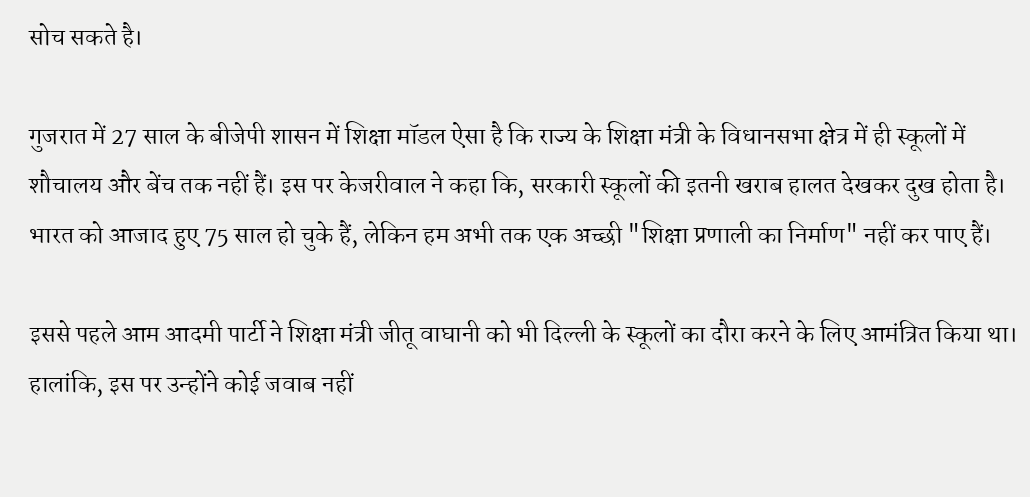सोच सकते है।

गुजरात में 27 साल के बीजेपी शासन में शिक्षा मॉडल ऐसा है कि राज्य के शिक्षा मंत्री के विधानसभा क्षेत्र में ही स्कूलों में शौचालय और बेंच तक नहीं हैं। इस पर केजरीवाल ने कहा कि, सरकारी स्कूलों की इतनी खराब हालत देखकर दुख होता है। भारत को आजाद हुए 75 साल हो चुके हैं, लेकिन हम अभी तक एक अच्छी "शिक्षा प्रणाली का निर्माण" नहीं कर पाए हैं।

इससे पहले आम आदमी पार्टी ने शिक्षा मंत्री जीतू वाघानी को भी दिल्ली के स्कूलों का दौरा करने के लिए आमंत्रित किया था। हालांकि, इस पर उन्होंने कोई जवाब नहीं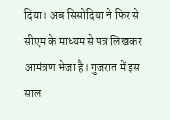दिया। अब सिसोदिया ने फिर से सीएम के माध्यम से पत्र लिखकर आमंत्रण भेजा है। गुजरात में इस साल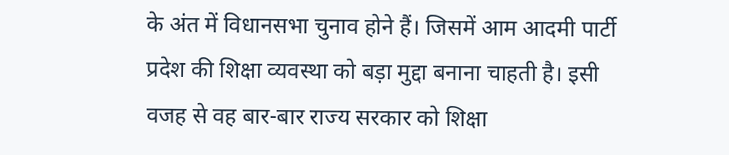के अंत में विधानसभा चुनाव होने हैं। जिसमें आम आदमी पार्टी प्रदेश की शिक्षा व्यवस्था को बड़ा मुद्दा बनाना चाहती है। इसी वजह से वह बार-बार राज्य सरकार को शिक्षा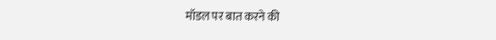मॉडल पर बात करने की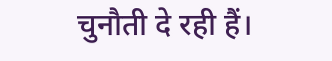चुनौती दे रही हैं।